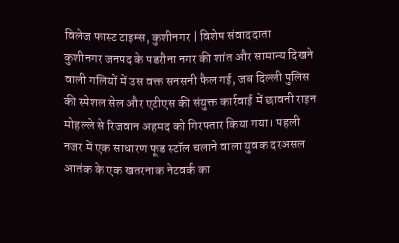विलेज फास्ट टाइम्स, कुशीनगर | विशेष संवाददाता
कुशीनगर जनपद के पडरौना नगर की शांत और सामान्य दिखने वाली गलियों में उस वक्त सनसनी फैल गई, जब दिल्ली पुलिस की स्पेशल सेल और एटीएस की संयुक्त कार्रवाई में छावनी राइन मोहल्ले से रिजवान अहमद को गिरफ्तार किया गया। पहली नजर में एक साधारण फूड स्टॉल चलाने वाला युवक दरअसल आतंक के एक खतरनाक नेटवर्क का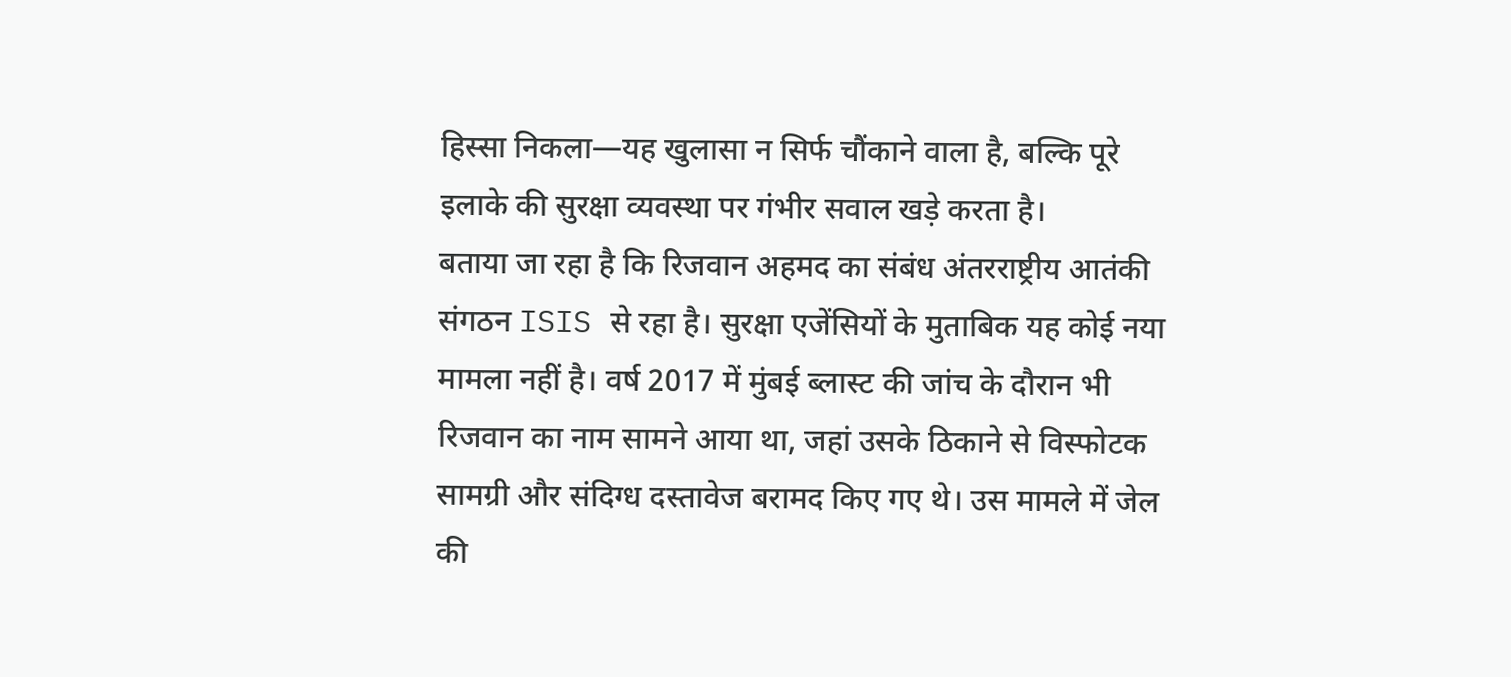हिस्सा निकला—यह खुलासा न सिर्फ चौंकाने वाला है, बल्कि पूरे इलाके की सुरक्षा व्यवस्था पर गंभीर सवाल खड़े करता है।
बताया जा रहा है कि रिजवान अहमद का संबंध अंतरराष्ट्रीय आतंकी संगठन ISIS से रहा है। सुरक्षा एजेंसियों के मुताबिक यह कोई नया मामला नहीं है। वर्ष 2017 में मुंबई ब्लास्ट की जांच के दौरान भी रिजवान का नाम सामने आया था, जहां उसके ठिकाने से विस्फोटक सामग्री और संदिग्ध दस्तावेज बरामद किए गए थे। उस मामले में जेल की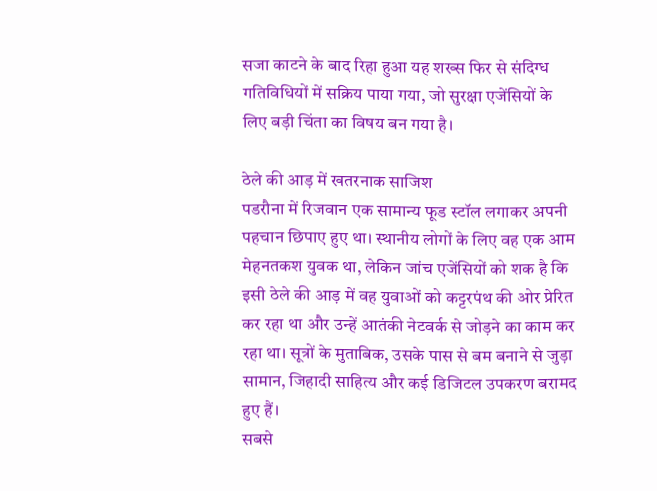सजा काटने के बाद रिहा हुआ यह शख्स फिर से संदिग्ध गतिविधियों में सक्रिय पाया गया, जो सुरक्षा एजेंसियों के लिए बड़ी चिंता का विषय बन गया है।

ठेले की आड़ में खतरनाक साजिश
पडरौना में रिजवान एक सामान्य फूड स्टॉल लगाकर अपनी पहचान छिपाए हुए था। स्थानीय लोगों के लिए वह एक आम मेहनतकश युवक था, लेकिन जांच एजेंसियों को शक है कि इसी ठेले की आड़ में वह युवाओं को कट्टरपंथ की ओर प्रेरित कर रहा था और उन्हें आतंकी नेटवर्क से जोड़ने का काम कर रहा था। सूत्रों के मुताबिक, उसके पास से बम बनाने से जुड़ा सामान, जिहादी साहित्य और कई डिजिटल उपकरण बरामद हुए हैं।
सबसे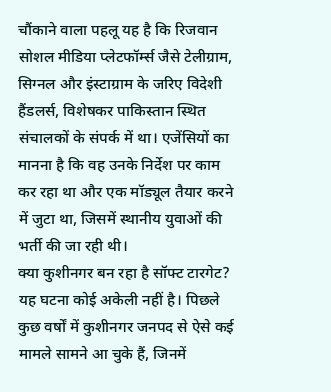चौंकाने वाला पहलू यह है कि रिजवान सोशल मीडिया प्लेटफॉर्म्स जैसे टेलीग्राम, सिग्नल और इंस्टाग्राम के जरिए विदेशी हैंडलर्स, विशेषकर पाकिस्तान स्थित संचालकों के संपर्क में था। एजेंसियों का मानना है कि वह उनके निर्देश पर काम कर रहा था और एक मॉड्यूल तैयार करने में जुटा था, जिसमें स्थानीय युवाओं की भर्ती की जा रही थी।
क्या कुशीनगर बन रहा है सॉफ्ट टारगेट?
यह घटना कोई अकेली नहीं है। पिछले कुछ वर्षों में कुशीनगर जनपद से ऐसे कई मामले सामने आ चुके हैं, जिनमें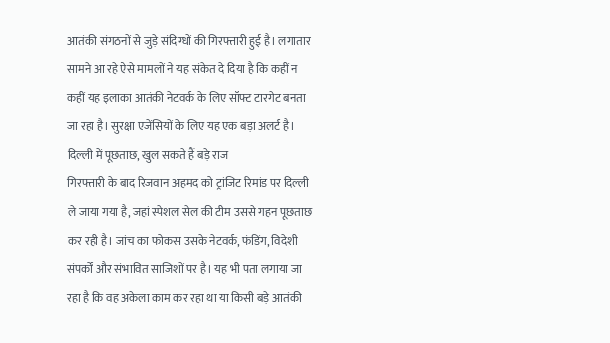आतंकी संगठनों से जुड़े संदिग्धों की गिरफ्तारी हुई है। लगातार सामने आ रहे ऐसे मामलों ने यह संकेत दे दिया है कि कहीं न कहीं यह इलाका आतंकी नेटवर्क के लिए सॉफ्ट टारगेट बनता जा रहा है। सुरक्षा एजेंसियों के लिए यह एक बड़ा अलर्ट है।
दिल्ली में पूछताछ, खुल सकते हैं बड़े राज
गिरफ्तारी के बाद रिजवान अहमद को ट्रांजिट रिमांड पर दिल्ली ले जाया गया है, जहां स्पेशल सेल की टीम उससे गहन पूछताछ कर रही है। जांच का फोकस उसके नेटवर्क, फंडिंग, विदेशी संपर्कों और संभावित साजिशों पर है। यह भी पता लगाया जा रहा है कि वह अकेला काम कर रहा था या किसी बड़े आतंकी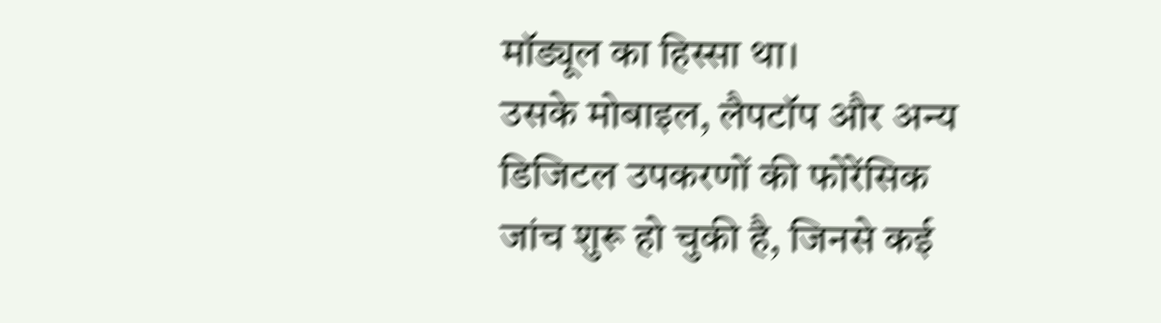मॉड्यूल का हिस्सा था।
उसके मोबाइल, लैपटॉप और अन्य डिजिटल उपकरणों की फोरेंसिक जांच शुरू हो चुकी है, जिनसे कई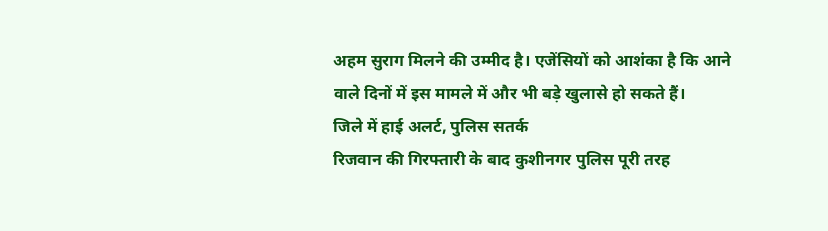अहम सुराग मिलने की उम्मीद है। एजेंसियों को आशंका है कि आने वाले दिनों में इस मामले में और भी बड़े खुलासे हो सकते हैं।
जिले में हाई अलर्ट, पुलिस सतर्क
रिजवान की गिरफ्तारी के बाद कुशीनगर पुलिस पूरी तरह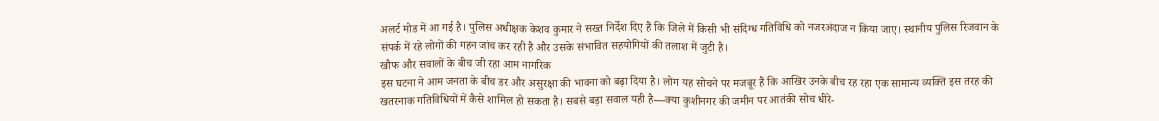अलर्ट मोड में आ गई है। पुलिस अधीक्षक केशव कुमार ने सख्त निर्देश दिए हैं कि जिले में किसी भी संदिग्ध गतिविधि को नजरअंदाज न किया जाए। स्थानीय पुलिस रिजवान के संपर्क में रहे लोगों की गहन जांच कर रही है और उसके संभावित सहयोगियों की तलाश में जुटी है।
खौफ और सवालों के बीच जी रहा आम नागरिक
इस घटना ने आम जनता के बीच डर और असुरक्षा की भावना को बढ़ा दिया है। लोग यह सोचने पर मजबूर हैं कि आखिर उनके बीच रह रहा एक सामान्य व्यक्ति इस तरह की खतरनाक गतिविधियों में कैसे शामिल हो सकता है। सबसे बड़ा सवाल यही है—क्या कुशीनगर की जमीन पर आतंकी सोच धीरे-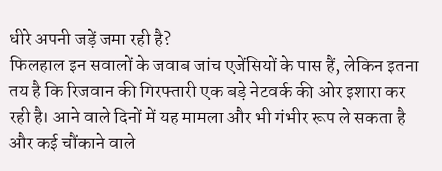धीरे अपनी जड़ें जमा रही है?
फिलहाल इन सवालों के जवाब जांच एजेंसियों के पास हैं, लेकिन इतना तय है कि रिजवान की गिरफ्तारी एक बड़े नेटवर्क की ओर इशारा कर रही है। आने वाले दिनों में यह मामला और भी गंभीर रूप ले सकता है और कई चौंकाने वाले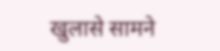खुलासे सामने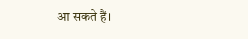आ सकते हैं।